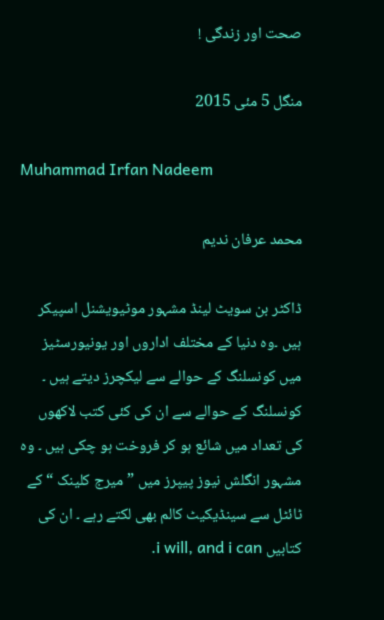صحت اور زندگی !

منگل 5 مئی 2015

Muhammad Irfan Nadeem

محمد عرفان ندیم

ڈاکٹر بن سویٹ لینڈ مشہور موٹیویشنل اسپیکر ہیں ۔وہ دنیا کے مختلف اداروں اور یونیورسٹیز میں کونسلنگ کے حوالے سے لیکچرز دیتے ہیں ۔ کونسلنگ کے حوالے سے ان کی کئی کتب لاکھوں کی تعداد میں شائع ہو کر فروخت ہو چکی ہیں ۔ وہ مشہور انگلش نیوز پیپرز میں ”میرج کلینک “ کے ٹائٹل سے سینڈیکیٹ کالم بھی لکتے رہے ۔ ان کی کتابیں i will, and i can.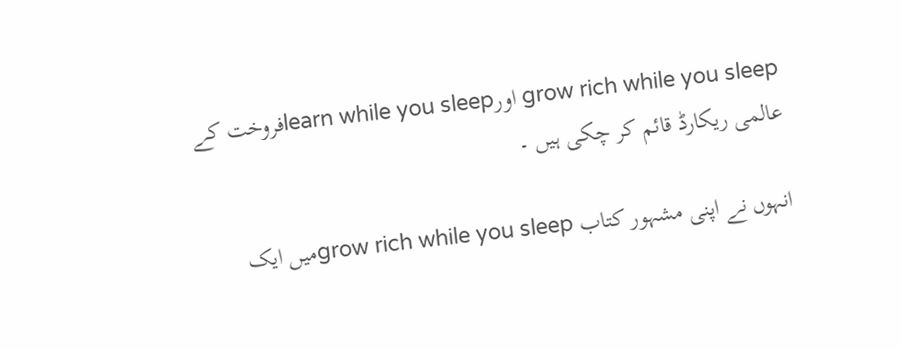grow rich while you sleep اورlearn while you sleepفروخت کے عالمی ریکارڈ قائم کر چکی ہیں ۔

انہوں نے اپنی مشہور کتاب grow rich while you sleepمیں ایک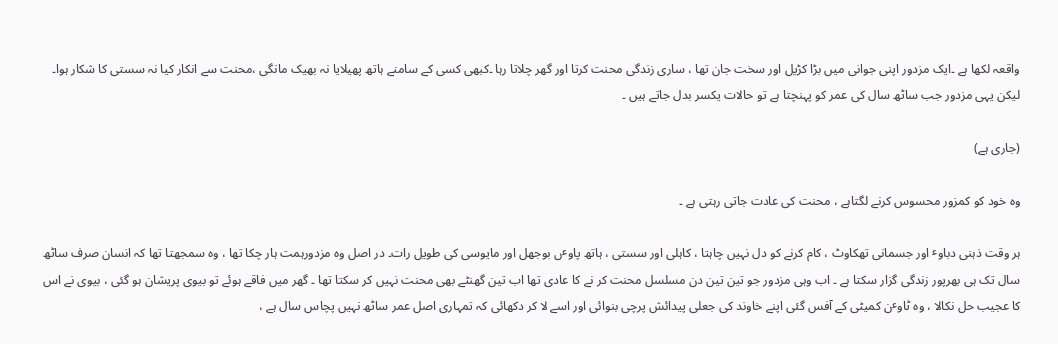واقعہ لکھا ہے ۔ایک مزدور اپنی جوانی میں بڑا کڑیل اور سخت جان تھا ، ساری زندگی محنت کرتا اور گھر چلاتا رہا ۔کبھی کسی کے سامنے ہاتھ پھیلایا نہ بھیک مانگی ،محنت سے انکار کیا نہ سستی کا شکار ہوا۔ لیکن یہی مزدور جب ساٹھ سال کی عمر کو پہنچتا ہے تو حالات یکسر بدل جاتے ہیں ۔

(جاری ہے)

وہ خود کو کمزور محسوس کرنے لگتاہے ، محنت کی عادت جاتی رہتی ہے ۔

ہر وقت ذہنی دباوٴ اور جسمانی تھکاوٹ ، کام کرنے کو دل نہیں چاہتا ، کاہلی اور سستی ، ہاتھ پاوٴں بوجھل اور مایوسی کی طویل رات۔ در اصل وہ مزدورہمت ہار چکا تھا ، وہ سمجھتا تھا کہ انسان صرف ساٹھ سال تک ہی بھرپور زندگی گزار سکتا ہے ۔ اب وہی مزدور جو تین تین دن مسلسل محنت کر نے کا عادی تھا اب تین گھنٹے بھی محنت نہیں کر سکتا تھا ۔ گھر میں فاقے ہوئے تو بیوی پریشان ہو گئی ، بیوی نے اس کا عجیب حل نکالا ، وہ ٹاوٴن کمیٹی کے آفس گئی اپنے خاوند کی جعلی پیدائش پرچی بنوائی اور اسے لا کر دکھائی کہ تمہاری اصل عمر ساٹھ نہیں پچاس سال ہے ،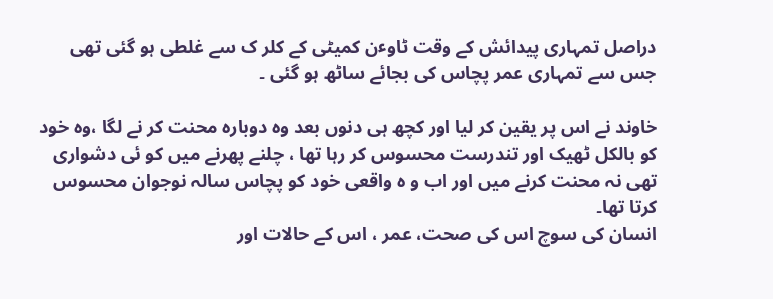دراصل تمہاری پیدائش کے وقت ٹاوٴن کمیٹی کے کلر ک سے غلطی ہو گئی تھی جس سے تمہاری عمر پچاس کی بجائے ساٹھ ہو گئی ۔

خاوند نے اس پر یقین کر لیا اور کچھ ہی دنوں بعد وہ دوبارہ محنت کر نے لگا ،وہ خود کو بالکل ٹھیک اور تندرست محسوس کر رہا تھا ، چلنے پھرنے میں کو ئی دشواری تھی نہ محنت کرنے میں اور اب و ہ واقعی خود کو پچاس سالہ نوجوان محسوس کرتا تھا۔
انسان کی سوچ اس کی صحت، عمر ، اس کے حالات اور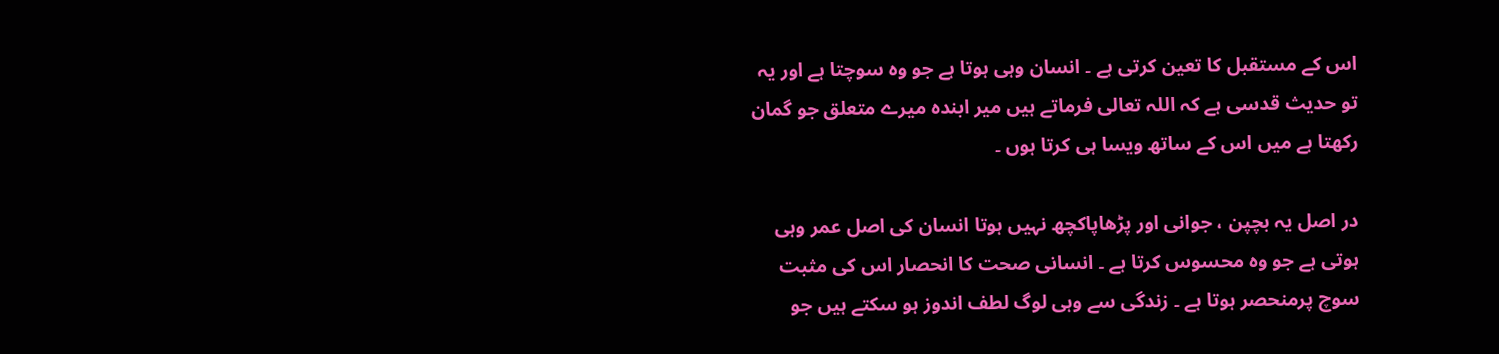اس کے مستقبل کا تعین کرتی ہے ۔ انسان وہی ہوتا ہے جو وہ سوچتا ہے اور یہ تو حدیث قدسی ہے کہ اللہ تعالی فرماتے ہیں میر ابندہ میرے متعلق جو گمان رکھتا ہے میں اس کے ساتھ ویسا ہی کرتا ہوں ۔

در اصل یہ بچپن ، جوانی اور پڑھاپاکچھ نہیں ہوتا انسان کی اصل عمر وہی ہوتی ہے جو وہ محسوس کرتا ہے ۔ انسانی صحت کا انحصار اس کی مثبت سوچ پرمنحصر ہوتا ہے ۔ زندگی سے وہی لوگ لطف اندوز ہو سکتے ہیں جو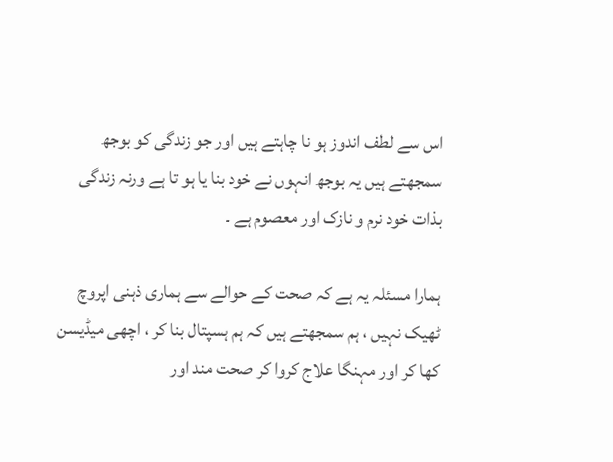اس سے لطف اندوز ہو نا چاہتے ہیں اور جو زندگی کو بوجھ سمجھتے ہیں یہ بوجھ انہوں نے خود بنا یا ہو تا ہے ورنہ زندگی بذات خود نرم و نازک اور معصوم ہے ۔

ہمارا مسئلہ یہ ہے کہ صحت کے حوالے سے ہماری ذہنی اپروچ ٹھیک نہیں ، ہم سمجھتے ہیں کہ ہم ہسپتال بنا کر ، اچھی میڈیسن کھا کر اور مہنگا علاج کروا کر صحت مند اور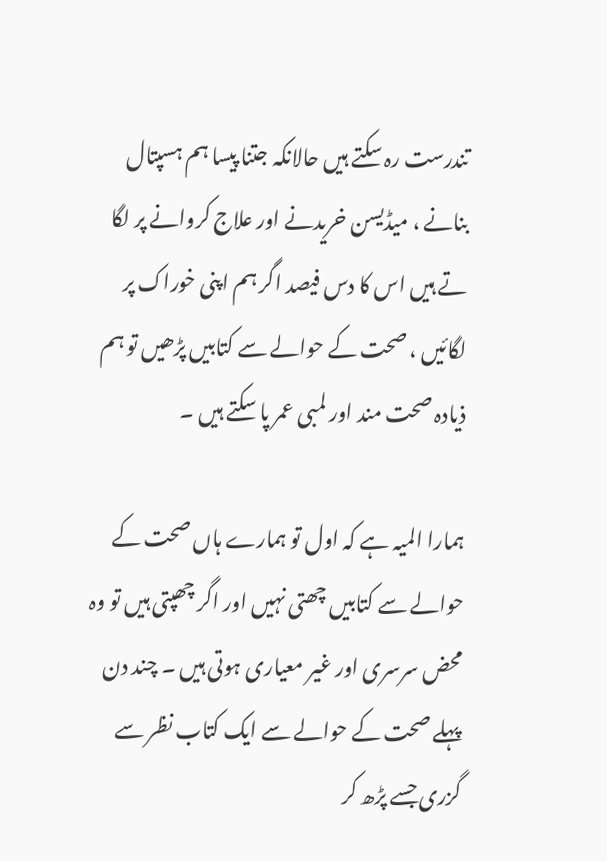تندرست رہ سکتے ہیں حالانکہ جتنا پیسا ہم ہسپتال بنانے ، میڈیسن خریدنے اور علاج کروانے پر لگا تے ہیں اس کا دس فیصد اگر ہم اپنی خوراک پر لگائیں ، صحت کے حوالے سے کتابیں پڑھیں تو ہم ذیادہ صحت مند اور لمبی عمر پا سکتے ہیں ۔

ہمارا المیہ ہے کہ اول تو ہمارے ہاں صحت کے حوالے سے کتابیں چھتی نہیں اور اگر چھپتی ہیں تو وہ محض سرسری اور غیر معیاری ہوتی ہیں ۔ چند دن پہلے صحت کے حوالے سے ایک کتاب نظر سے گزری جسے پڑھ کر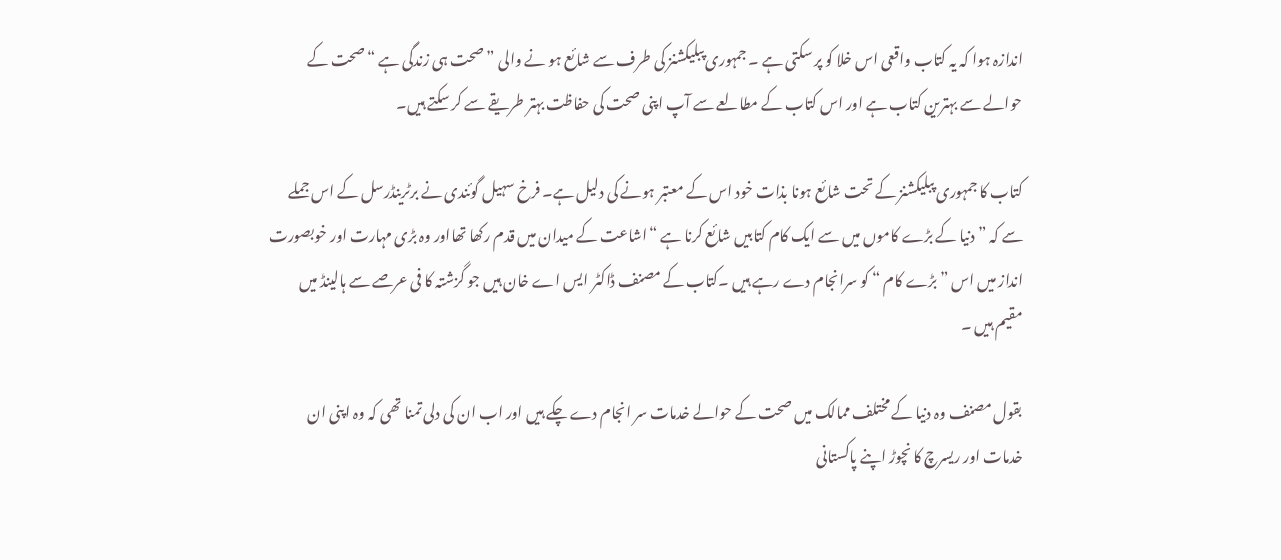اندازہ ہوا کہ یہ کتاب واقعی اس خلا کو پر سکتی ہے ۔ جمہوری پبلیکشنز کی طرف سے شائع ہو نے والی ”صحت ہی زندگی ہے “صحت کے حوالے سے بہترین کتاب ہے اور اس کتاب کے مطالعے سے آپ اپنی صحت کی حفاظت بہتر طریقے سے کر سکتے ہیں۔

کتاب کا جمہوری پبلیکشنز کے تحت شائع ہونا بذات خود اس کے معتبر ہونے کی دلیل ہے۔ فرخ سہیل گوئندی نے برٹرینڈرسل کے اس جملے سے کہ ”دنیا کے بڑے کاموں میں سے ایک کام کتابیں شائع کرنا ہے “اشاعت کے میدان میں قدم رکھا تھااور وہ بڑی مہارت اور خوبصورت انداز میں اس ”بڑے کام “ کو سرانجام دے رہے ہیں ۔کتاب کے مصنف ڈاکٹر ایس اے خان ہیں جو گزشتہ کا فی عرصے سے ہالینڈ میں مقیم ہیں ۔

بقول مصنف وہ دنیا کے مختلف ممالک میں صحت کے حوالے خدمات سر انجام دے چکے ہیں اور اب ان کی دلی تمنا تھی کہ وہ اپنی ان خدمات اور ریسرچ کا نچوڑ اپنے پاکستانی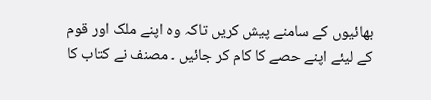بھائیوں کے سامنے پیش کریں تاکہ وہ اپنے ملک اور قوم کے لیئے اپنے حصے کا کام کر جائیں ۔ مصنف نے کتاب کا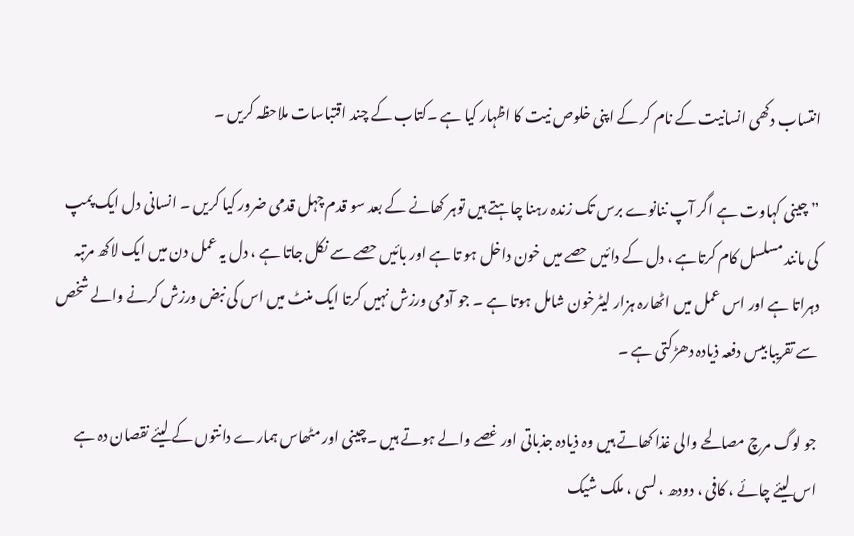انتساب دکھی انسانیت کے نام کر کے اپنی خلوص نیت کا اظہار کیا ہے ۔کتاب کے چند اقتباسات ملاحظہ کریں ۔

” چینی کہاوت ہے اگر آپ ننانوے برس تک زندہ رہنا چاہتے ہیں توہر کھانے کے بعد سو قدم چہل قدمی ضرور کیا کریں ۔ انسانی دل ایک پمپ کی مانند مسلسل کام کرتاہے ، دل کے دائیں حصے میں خون داخل ہو تا ہے اور بائیں حصے سے نکل جاتا ہے ، دل یہ عمل دن میں ایک لاکھ مرتبہ دہراتا ہے اور اس عمل میں اٹھارہ ہزار لیٹرخون شامل ہوتا ہے ۔ جو آدمی ورزش نہیں کرتا ایک منٹ میں اس کی نبض ورزش کرنے والے شخص سے تقریبا بیس دفعہ ذیادہ دھڑکتی ہے ۔

جو لوگ مرچ مصالحے والی غذا کھاتے ہیں وہ ذیادہ جذباتی اور غصے والے ہوتے ہیں ۔چینی اور مٹھاس ہمارے دانتوں کے لیئے نقصان دہ ہے اس لیئے چائے ، کافی ، دودھ ، لسی ، ملک شیک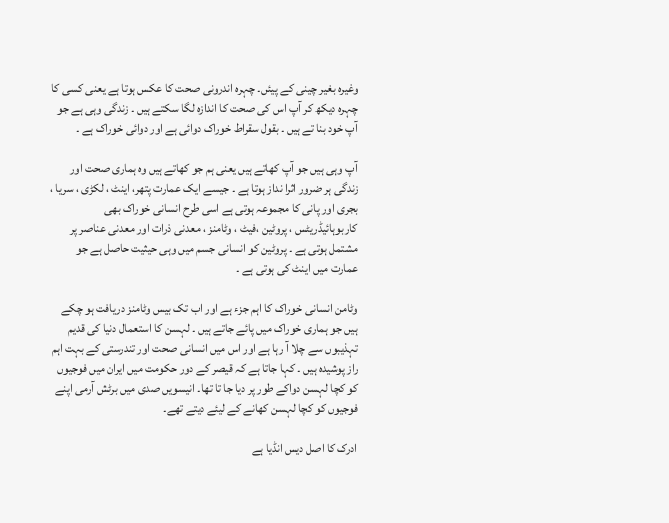وغیرہ بغیر چینی کے پیئں۔ چہرہ اندرونی صحت کا عکس ہوتا ہے یعنی کسی کا چہرہ دیکھ کر آپ اس کی صحت کا اندازہ لگا سکتے ہیں ۔ زندگی وہی ہے جو آپ خود بنا تے ہیں ۔ بقول سقراط خوراک دوائی ہے اور دوائی خوراک ہے ۔

آپ وہی ہیں جو آپ کھاتے ہیں یعنی ہم جو کھاتے ہیں وہ ہماری صحت اور زندگی ہر ضرور اثرا نداز ہوتا ہے ۔ جیسے ایک عمارت پتھر، اینٹ ، لکڑی ، سریا ، بجری اور پانی کا مجموعہ ہوتی ہے اسی طرح انسانی خوراک بھی کاربوہائیڈریٹس ، پروٹین ،فیٹ ، وٹامنز ، معدنی ذرات اور معدنی عناصر پر مشتمل ہوتی ہے ۔ پروٹین کو انسانی جسم میں وہی حیثیت حاصل ہے جو عمارت میں اینٹ کی ہوتی ہے ۔

وٹامن انسانی خوراک کا اہم جزء ہے اور اب تک بیس وٹامنز دریافت ہو چکے ہیں جو ہماری خوراک میں پائے جاتے ہیں ۔ لہسن کا استعمال دنیا کی قدیم تہذیبوں سے چلا آ رہا ہے اور اس میں انسانی صحت اور تندرستی کے بہت اہم راز پوشیدہ ہیں ۔ کہا جاتا ہے کہ قیصر کے دور حکومت میں ایران میں فوجیوں کو کچا لہسن دواکے طور پر دیا جا تا تھا۔ انیسویں صدی میں برٹش آرمی اپنے فوجیوں کو کچا لہسن کھانے کے لیئے دیتے تھے۔

ادرک کا اصل دیس انڈیا ہے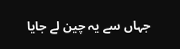جہاں سے یہ چین لے جایا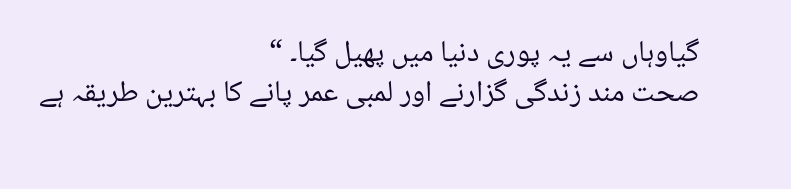گیاوہاں سے یہ پوری دنیا میں پھیل گیا۔ “
صحت مند زندگی گزارنے اور لمبی عمر پانے کا بہترین طریقہ ہے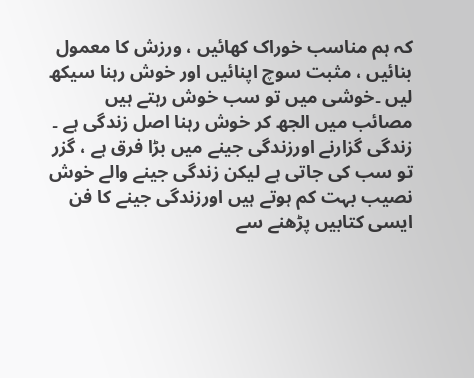کہ ہم مناسب خوراک کھائیں ، ورزش کا معمول بنائیں ، مثبت سوچ اپنائیں اور خوش رہنا سیکھ لیں ۔خوشی میں تو سب خوش رہتے ہیں مصائب میں الجھ کر خوش رہنا اصل زندگی ہے ۔ زندگی گزارنے اورزندگی جینے میں بڑا فرق ہے ، گزر تو سب کی جاتی ہے لیکن زندگی جینے والے خوش نصیب بہت کم ہوتے ہیں اورزندگی جینے کا فن ایسی کتابیں پڑھنے سے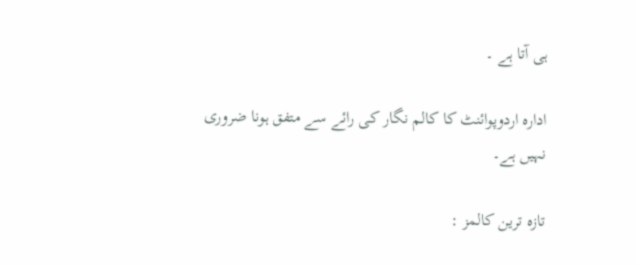ہی آتا ہے ۔

ادارہ اردوپوائنٹ کا کالم نگار کی رائے سے متفق ہونا ضروری نہیں ہے۔

تازہ ترین کالمز :